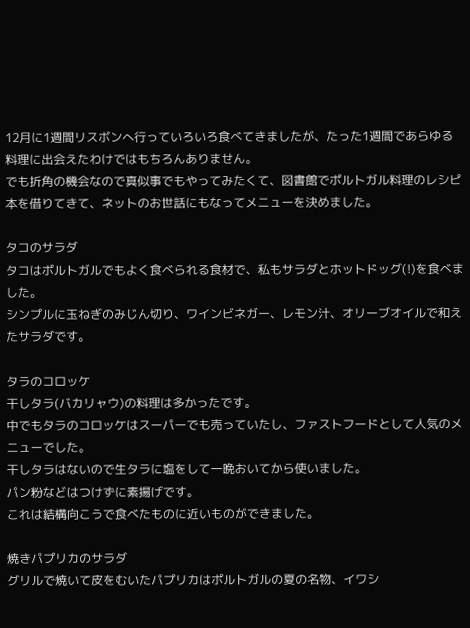12月に1週間リスボンへ行っていろいろ食べてきましたが、たった1週間であらゆる料理に出会えたわけではもちろんありません。
でも折角の機会なので真似事でもやってみたくて、図書館でポルトガル料理のレシピ本を借りてきて、ネットのお世話にもなってメニューを決めました。

タコのサラダ
タコはポルトガルでもよく食べられる食材で、私もサラダとホットドッグ(!)を食べました。
シンプルに玉ねぎのみじん切り、ワインビネガー、レモン汁、オリーブオイルで和えたサラダです。

タラのコロッケ
干しタラ(バカリャウ)の料理は多かったです。
中でもタラのコロッケはスーパーでも売っていたし、ファストフードとして人気のメニューでした。
干しタラはないので生タラに塩をして一晩おいてから使いました。
パン粉などはつけずに素揚げです。
これは結構向こうで食べたものに近いものができました。

焼きパプリカのサラダ
グリルで焼いて皮をむいたパプリカはポルトガルの夏の名物、イワシ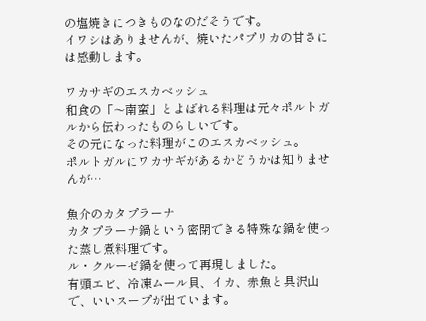の塩焼きにつきものなのだそうです。
イワシはありませんが、焼いたパプリカの甘さには感動します。

ワカサギのエスカベッシュ
和食の「〜南蛮」とよばれる料理は元々ポルトガルから伝わったものらしいです。
その元になった料理がこのエスカベッシュ。
ポルトガルにワカサギがあるかどうかは知りませんが…

魚介のカタプラーナ
カタプラーナ鍋という密閉できる特殊な鍋を使った蒸し煮料理です。
ル・クルーゼ鍋を使って再現しました。
有頭エビ、冷凍ムール貝、イカ、赤魚と具沢山で、いいスープが出ています。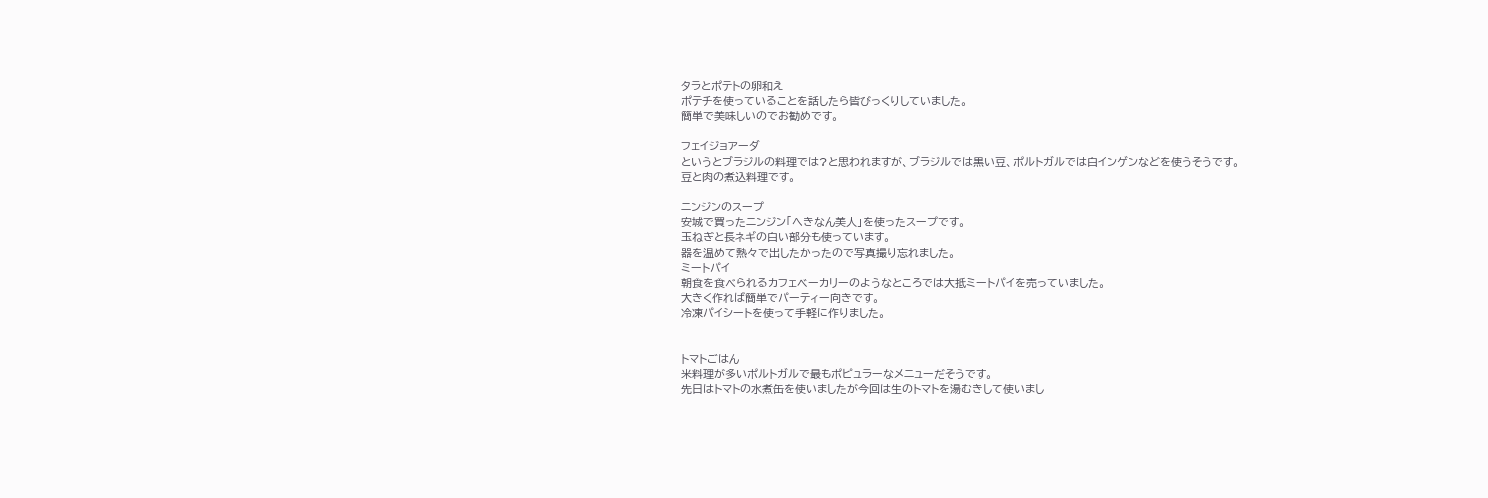タラとポテトの卵和え
ポテチを使っていることを話したら皆びっくりしていました。
簡単で美味しいのでお勧めです。

フェイジョアーダ
というとブラジルの料理では?と思われますが、ブラジルでは黒い豆、ポルトガルでは白インゲンなどを使うそうです。
豆と肉の煮込料理です。

ニンジンのスープ
安城で買ったニンジン「へきなん美人」を使ったスープです。
玉ねぎと長ネギの白い部分も使っています。
器を温めて熱々で出したかったので写真撮り忘れました。
ミートパイ
朝食を食べられるカフェベーカリーのようなところでは大抵ミートパイを売っていました。
大きく作れば簡単でパーティー向きです。
冷凍パイシートを使って手軽に作りました。


トマトごはん
米料理が多いポルトガルで最もポピュラーなメニューだそうです。
先日はトマトの水煮缶を使いましたが今回は生のトマトを湯むきして使いまし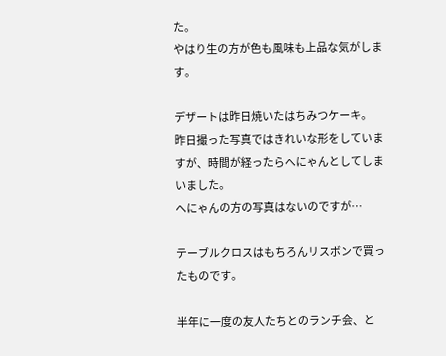た。
やはり生の方が色も風味も上品な気がします。

デザートは昨日焼いたはちみつケーキ。
昨日撮った写真ではきれいな形をしていますが、時間が経ったらへにゃんとしてしまいました。
へにゃんの方の写真はないのですが…

テーブルクロスはもちろんリスボンで買ったものです。

半年に一度の友人たちとのランチ会、と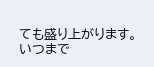ても盛り上がります。
いつまで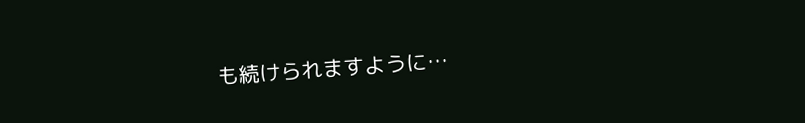も続けられますように…